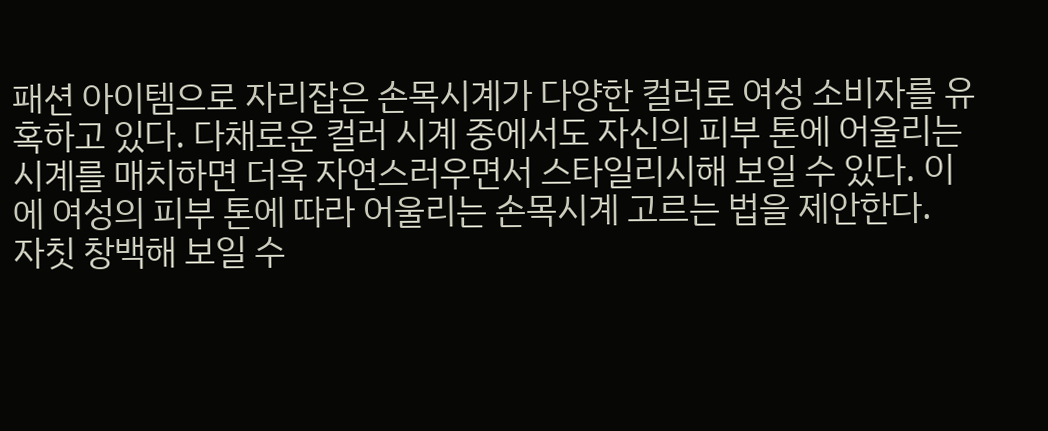패션 아이템으로 자리잡은 손목시계가 다양한 컬러로 여성 소비자를 유혹하고 있다. 다채로운 컬러 시계 중에서도 자신의 피부 톤에 어울리는 시계를 매치하면 더욱 자연스러우면서 스타일리시해 보일 수 있다. 이에 여성의 피부 톤에 따라 어울리는 손목시계 고르는 법을 제안한다.
자칫 창백해 보일 수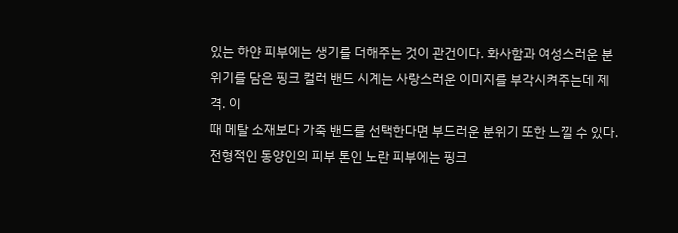있는 하얀 피부에는 생기를 더해주는 것이 관건이다. 화사함과 여성스러운 분위기를 담은 핑크 컬러 밴드 시계는 사랑스러운 이미지를 부각시켜주는데 제격. 이
때 메탈 소재보다 가죽 밴드를 선택한다면 부드러운 분위기 또한 느낄 수 있다.
전형적인 동양인의 피부 톤인 노란 피부에는 핑크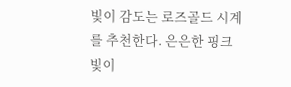빛이 감도는 로즈골드 시계를 추천한다. 은은한 핑크 빛이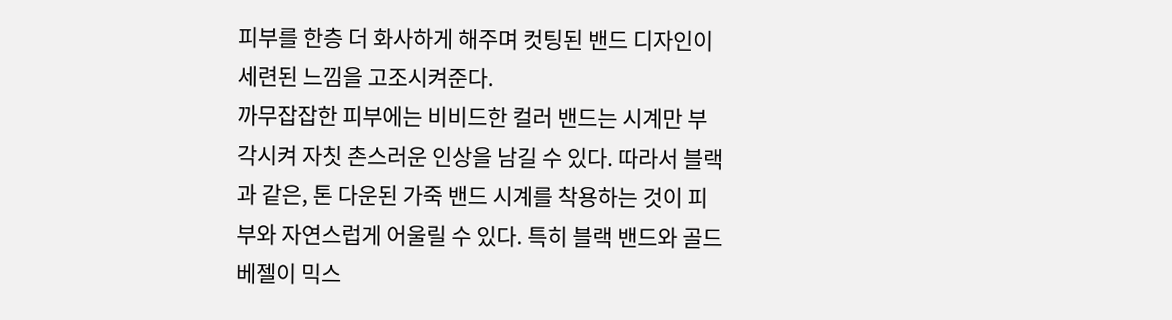피부를 한층 더 화사하게 해주며 컷팅된 밴드 디자인이 세련된 느낌을 고조시켜준다.
까무잡잡한 피부에는 비비드한 컬러 밴드는 시계만 부각시켜 자칫 촌스러운 인상을 남길 수 있다. 따라서 블랙과 같은, 톤 다운된 가죽 밴드 시계를 착용하는 것이 피부와 자연스럽게 어울릴 수 있다. 특히 블랙 밴드와 골드 베젤이 믹스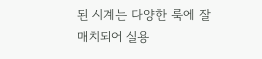된 시계는 다양한 룩에 잘 매치되어 실용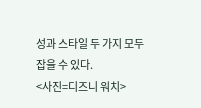성과 스타일 두 가지 모두 잡을 수 있다.
<사진=디즈니 워치>